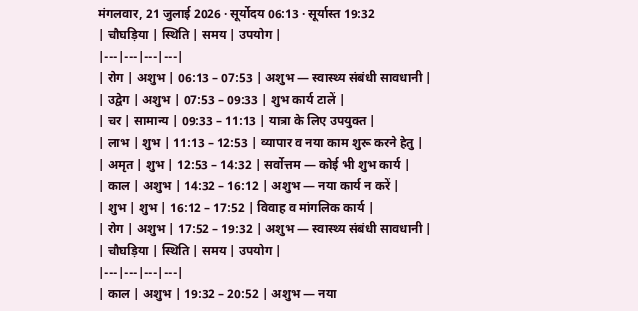मंगलवार, 21 जुलाई 2026 · सूर्योदय 06:13 · सूर्यास्त 19:32
| चौघड़िया | स्थिति | समय | उपयोग |
|---|---|---|---|
| रोग | अशुभ | 06:13 – 07:53 | अशुभ — स्वास्थ्य संबंधी सावधानी |
| उद्वेग | अशुभ | 07:53 – 09:33 | शुभ कार्य टालें |
| चर | सामान्य | 09:33 – 11:13 | यात्रा के लिए उपयुक्त |
| लाभ | शुभ | 11:13 – 12:53 | व्यापार व नया काम शुरू करने हेतु |
| अमृत | शुभ | 12:53 – 14:32 | सर्वोत्तम — कोई भी शुभ कार्य |
| काल | अशुभ | 14:32 – 16:12 | अशुभ — नया कार्य न करें |
| शुभ | शुभ | 16:12 – 17:52 | विवाह व मांगलिक कार्य |
| रोग | अशुभ | 17:52 – 19:32 | अशुभ — स्वास्थ्य संबंधी सावधानी |
| चौघड़िया | स्थिति | समय | उपयोग |
|---|---|---|---|
| काल | अशुभ | 19:32 – 20:52 | अशुभ — नया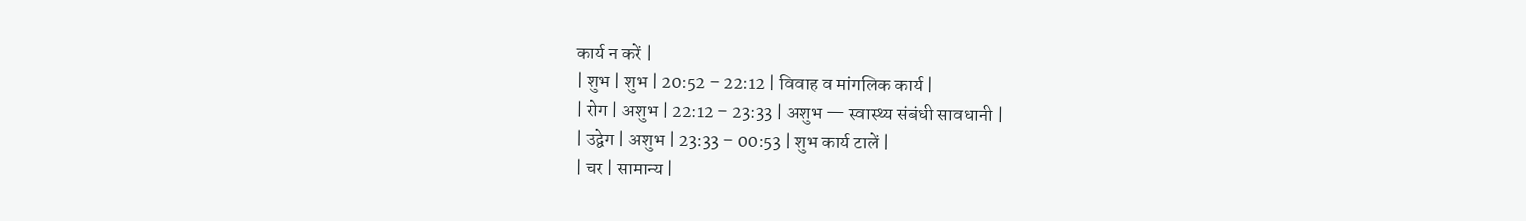कार्य न करें |
| शुभ | शुभ | 20:52 – 22:12 | विवाह व मांगलिक कार्य |
| रोग | अशुभ | 22:12 – 23:33 | अशुभ — स्वास्थ्य संबंधी सावधानी |
| उद्वेग | अशुभ | 23:33 – 00:53 | शुभ कार्य टालें |
| चर | सामान्य |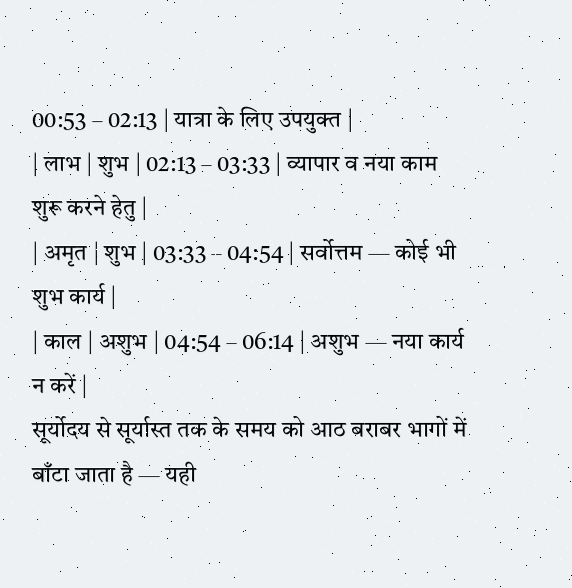00:53 – 02:13 | यात्रा के लिए उपयुक्त |
| लाभ | शुभ | 02:13 – 03:33 | व्यापार व नया काम शुरू करने हेतु |
| अमृत | शुभ | 03:33 – 04:54 | सर्वोत्तम — कोई भी शुभ कार्य |
| काल | अशुभ | 04:54 – 06:14 | अशुभ — नया कार्य न करें |
सूर्योदय से सूर्यास्त तक के समय को आठ बराबर भागों में बाँटा जाता है — यही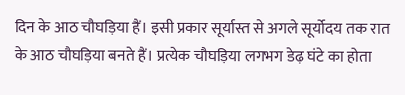दिन के आठ चौघड़िया हैं। इसी प्रकार सूर्यास्त से अगले सूर्योदय तक रात के आठ चौघड़िया बनते हैं। प्रत्येक चौघड़िया लगभग डेढ़ घंटे का होता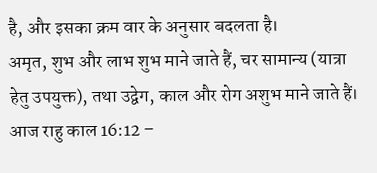है, और इसका क्रम वार के अनुसार बदलता है।
अमृत, शुभ और लाभ शुभ माने जाते हैं, चर सामान्य (यात्रा हेतु उपयुक्त), तथा उद्वेग, काल और रोग अशुभ माने जाते हैं।
आज राहु काल 16:12 –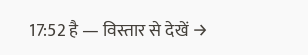17:52 है — विस्तार से देखें →